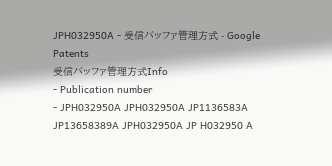JPH032950A - 受信バッファ管理方式 - Google Patents
受信バッファ管理方式Info
- Publication number
- JPH032950A JPH032950A JP1136583A JP13658389A JPH032950A JP H032950 A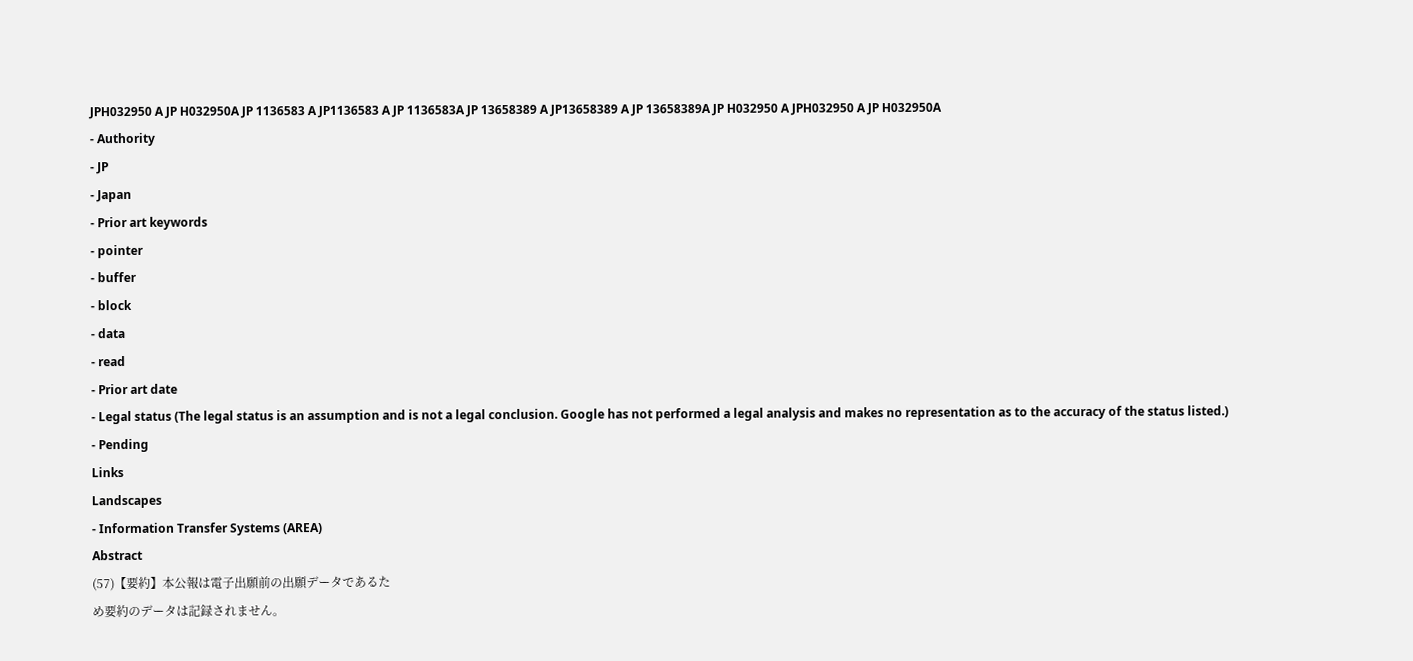JPH032950 A JP H032950A JP 1136583 A JP1136583 A JP 1136583A JP 13658389 A JP13658389 A JP 13658389A JP H032950 A JPH032950 A JP H032950A
- Authority
- JP
- Japan
- Prior art keywords
- pointer
- buffer
- block
- data
- read
- Prior art date
- Legal status (The legal status is an assumption and is not a legal conclusion. Google has not performed a legal analysis and makes no representation as to the accuracy of the status listed.)
- Pending
Links
Landscapes
- Information Transfer Systems (AREA)
Abstract
(57)【要約】本公報は電子出願前の出願データであるた
め要約のデータは記録されません。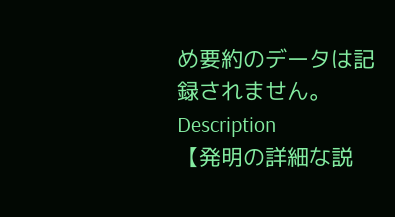め要約のデータは記録されません。
Description
【発明の詳細な説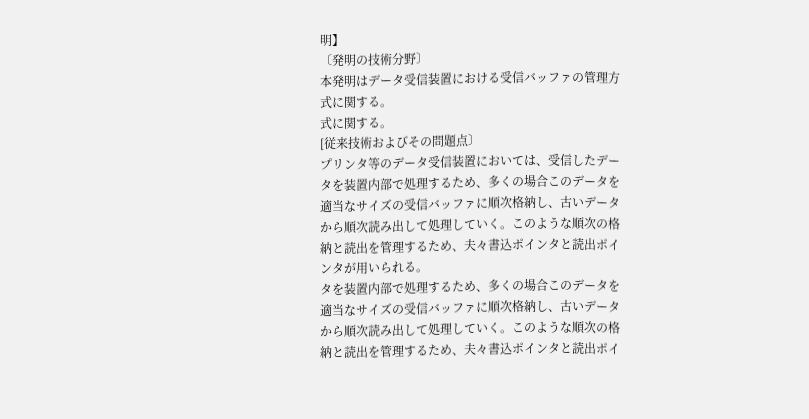明】
〔発明の技術分野〕
本発明はデータ受信装置における受信バッファの管理方
式に関する。
式に関する。
[従来技術およびその問題点〕
プリンタ等のデータ受信装置においては、受信したデー
タを装置内部で処理するため、多くの場合このデータを
適当なサイズの受信バッファに順次格納し、古いデータ
から順次読み出して処理していく。このような順次の格
納と読出を管理するため、夫々書込ポインタと読出ポイ
ンタが用いられる。
タを装置内部で処理するため、多くの場合このデータを
適当なサイズの受信バッファに順次格納し、古いデータ
から順次読み出して処理していく。このような順次の格
納と読出を管理するため、夫々書込ポインタと読出ポイ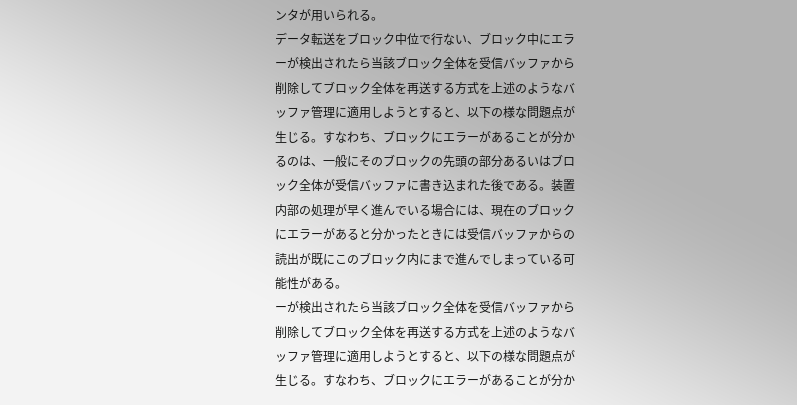ンタが用いられる。
データ転送をブロック中位で行ない、ブロック中にエラ
ーが検出されたら当該ブロック全体を受信バッファから
削除してブロック全体を再送する方式を上述のようなバ
ッファ管理に適用しようとすると、以下の様な問題点が
生じる。すなわち、ブロックにエラーがあることが分か
るのは、一般にそのブロックの先頭の部分あるいはブロ
ック全体が受信バッファに書き込まれた後である。装置
内部の処理が早く進んでいる場合には、現在のブロック
にエラーがあると分かったときには受信バッファからの
読出が既にこのブロック内にまで進んでしまっている可
能性がある。
ーが検出されたら当該ブロック全体を受信バッファから
削除してブロック全体を再送する方式を上述のようなバ
ッファ管理に適用しようとすると、以下の様な問題点が
生じる。すなわち、ブロックにエラーがあることが分か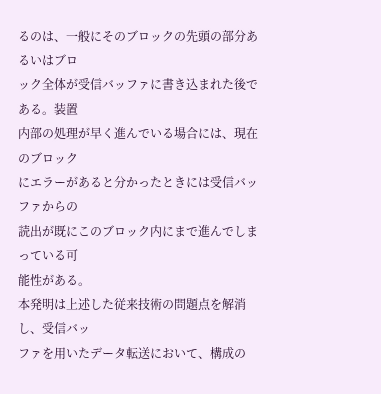るのは、一般にそのブロックの先頭の部分あるいはブロ
ック全体が受信バッファに書き込まれた後である。装置
内部の処理が早く進んでいる場合には、現在のブロック
にエラーがあると分かったときには受信バッファからの
読出が既にこのブロック内にまで進んでしまっている可
能性がある。
本発明は上述した従来技術の問題点を解消し、受信バッ
ファを用いたデータ転送において、構成の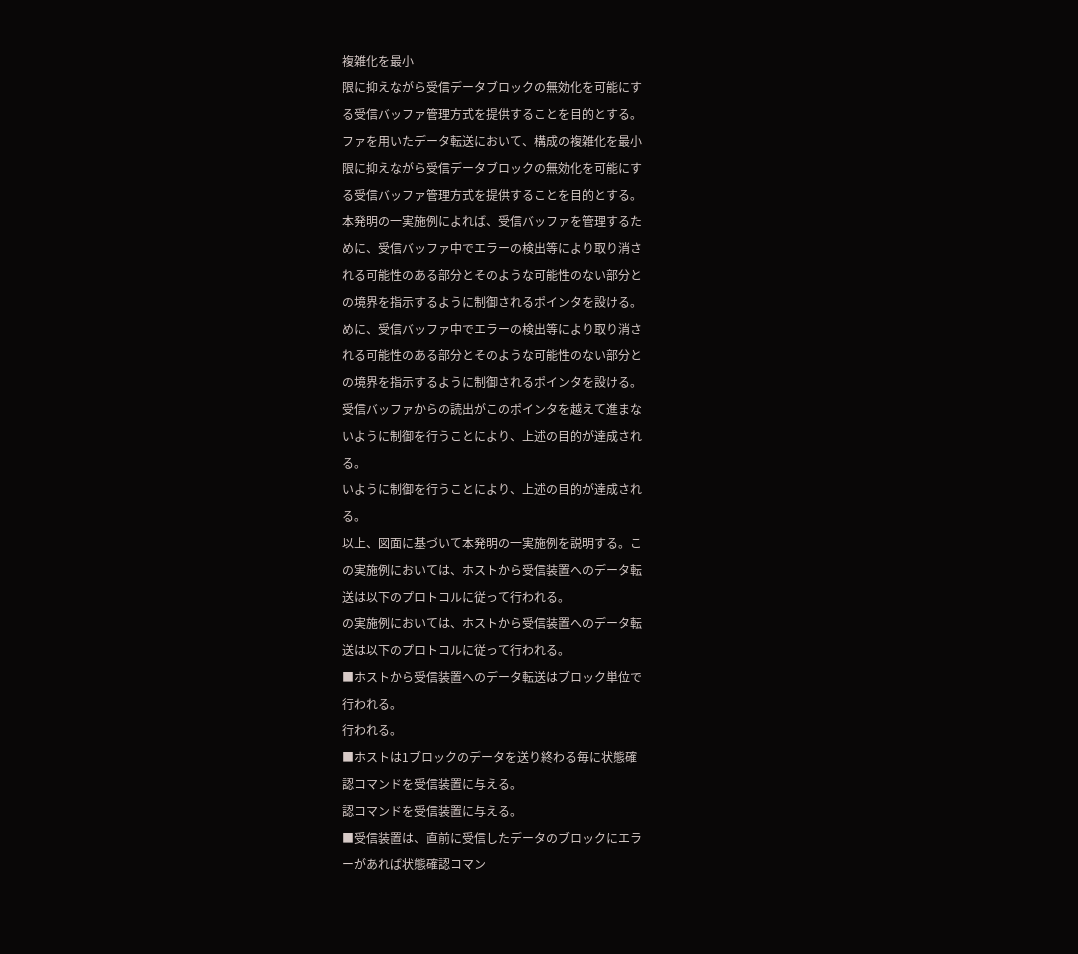複雑化を最小
限に抑えながら受信データブロックの無効化を可能にす
る受信バッファ管理方式を提供することを目的とする。
ファを用いたデータ転送において、構成の複雑化を最小
限に抑えながら受信データブロックの無効化を可能にす
る受信バッファ管理方式を提供することを目的とする。
本発明の一実施例によれば、受信バッファを管理するた
めに、受信バッファ中でエラーの検出等により取り消さ
れる可能性のある部分とそのような可能性のない部分と
の境界を指示するように制御されるポインタを設ける。
めに、受信バッファ中でエラーの検出等により取り消さ
れる可能性のある部分とそのような可能性のない部分と
の境界を指示するように制御されるポインタを設ける。
受信バッファからの読出がこのポインタを越えて進まな
いように制御を行うことにより、上述の目的が達成され
る。
いように制御を行うことにより、上述の目的が達成され
る。
以上、図面に基づいて本発明の一実施例を説明する。こ
の実施例においては、ホストから受信装置へのデータ転
送は以下のプロトコルに従って行われる。
の実施例においては、ホストから受信装置へのデータ転
送は以下のプロトコルに従って行われる。
■ホストから受信装置へのデータ転送はブロック単位で
行われる。
行われる。
■ホストは1ブロックのデータを送り終わる毎に状態確
認コマンドを受信装置に与える。
認コマンドを受信装置に与える。
■受信装置は、直前に受信したデータのブロックにエラ
ーがあれば状態確認コマン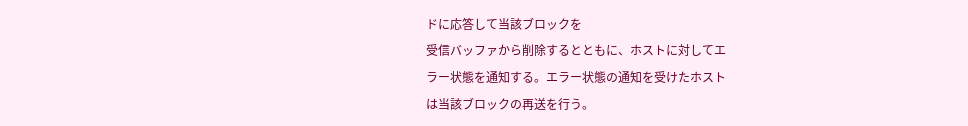ドに応答して当該ブロックを
受信バッファから削除するとともに、ホストに対してエ
ラー状態を通知する。エラー状態の通知を受けたホスト
は当該ブロックの再送を行う。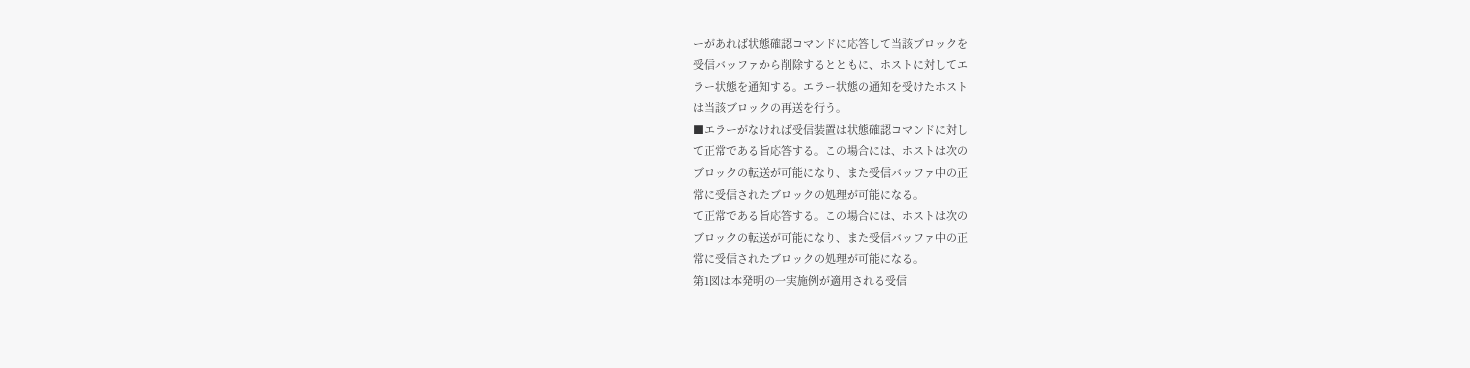ーがあれば状態確認コマンドに応答して当該ブロックを
受信バッファから削除するとともに、ホストに対してエ
ラー状態を通知する。エラー状態の通知を受けたホスト
は当該ブロックの再送を行う。
■エラーがなければ受信装置は状態確認コマンドに対し
て正常である旨応答する。この場合には、ホストは次の
ブロックの転送が可能になり、また受信バッファ中の正
常に受信されたブロックの処理が可能になる。
て正常である旨応答する。この場合には、ホストは次の
ブロックの転送が可能になり、また受信バッファ中の正
常に受信されたブロックの処理が可能になる。
第1図は本発明の一実施例が適用される受信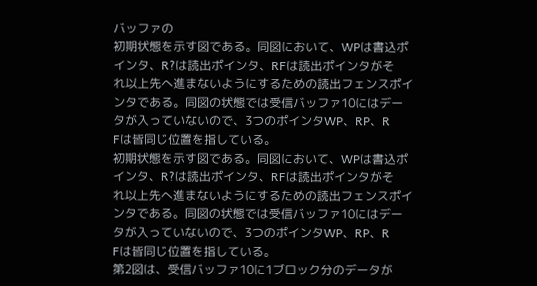バッファの
初期状態を示す図である。同図において、WPは書込ポ
インタ、R?は読出ポインタ、RFは読出ポインタがそ
れ以上先へ進まないようにするための読出フェンスポイ
ンタである。同図の状態では受信バッファ10にはデー
タが入っていないので、3つのポインタWP、RP、R
Fは皆同じ位置を指している。
初期状態を示す図である。同図において、WPは書込ポ
インタ、R?は読出ポインタ、RFは読出ポインタがそ
れ以上先へ進まないようにするための読出フェンスポイ
ンタである。同図の状態では受信バッファ10にはデー
タが入っていないので、3つのポインタWP、RP、R
Fは皆同じ位置を指している。
第2図は、受信バッファ10に1ブロック分のデータが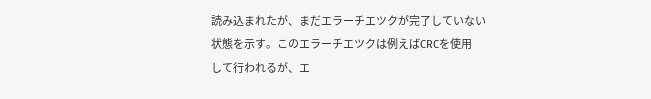読み込まれたが、まだエラーチエツクが完了していない
状態を示す。このエラーチエツクは例えばCRCを使用
して行われるが、エ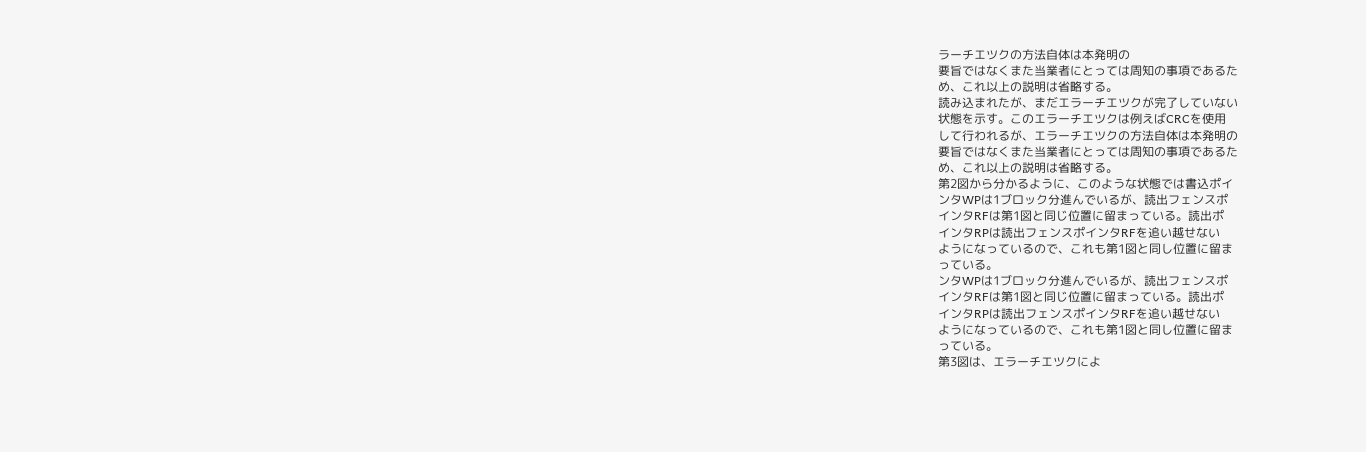ラーチエツクの方法自体は本発明の
要旨ではなくまた当業者にとっては周知の事項であるた
め、これ以上の説明は省略する。
読み込まれたが、まだエラーチエツクが完了していない
状態を示す。このエラーチエツクは例えばCRCを使用
して行われるが、エラーチエツクの方法自体は本発明の
要旨ではなくまた当業者にとっては周知の事項であるた
め、これ以上の説明は省略する。
第2図から分かるように、このような状態では書込ポイ
ンタWPは1ブロック分進んでいるが、読出フェンスポ
インタRFは第1図と同じ位置に留まっている。読出ポ
インタRPは読出フェンスポインタRFを追い越せない
ようになっているので、これも第1図と同し位置に留ま
っている。
ンタWPは1ブロック分進んでいるが、読出フェンスポ
インタRFは第1図と同じ位置に留まっている。読出ポ
インタRPは読出フェンスポインタRFを追い越せない
ようになっているので、これも第1図と同し位置に留ま
っている。
第3図は、エラーチエツクによ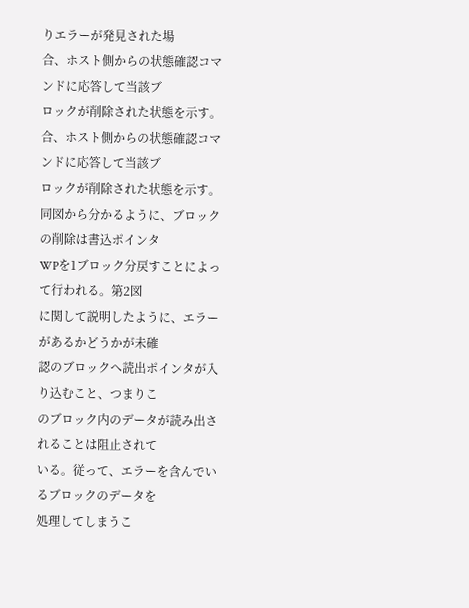りエラーが発見された場
合、ホスト側からの状態確認コマンドに応答して当該ブ
ロックが削除された状態を示す。
合、ホスト側からの状態確認コマンドに応答して当該ブ
ロックが削除された状態を示す。
同図から分かるように、ブロックの削除は書込ポインタ
WPを1ブロック分戻すことによって行われる。第2図
に関して説明したように、エラーがあるかどうかが未確
認のブロックへ読出ポインタが入り込むこと、つまりこ
のブロック内のデータが読み出されることは阻止されて
いる。従って、エラーを含んでいるブロックのデータを
処理してしまうこ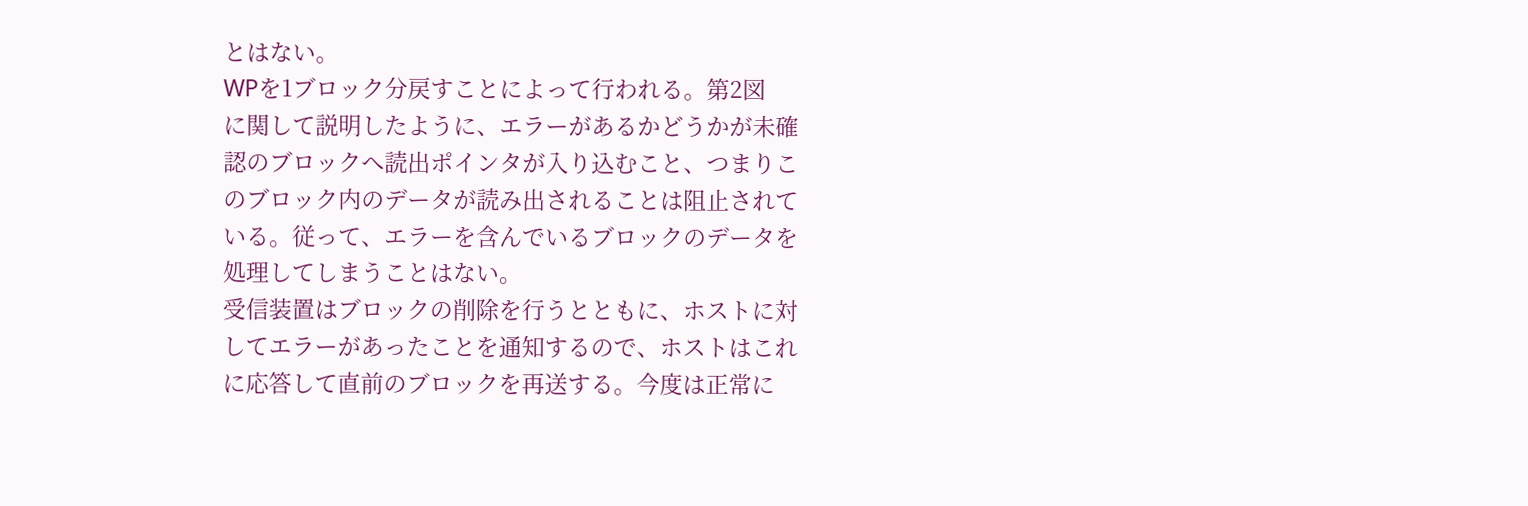とはない。
WPを1ブロック分戻すことによって行われる。第2図
に関して説明したように、エラーがあるかどうかが未確
認のブロックへ読出ポインタが入り込むこと、つまりこ
のブロック内のデータが読み出されることは阻止されて
いる。従って、エラーを含んでいるブロックのデータを
処理してしまうことはない。
受信装置はブロックの削除を行うとともに、ホストに対
してエラーがあったことを通知するので、ホストはこれ
に応答して直前のブロックを再送する。今度は正常に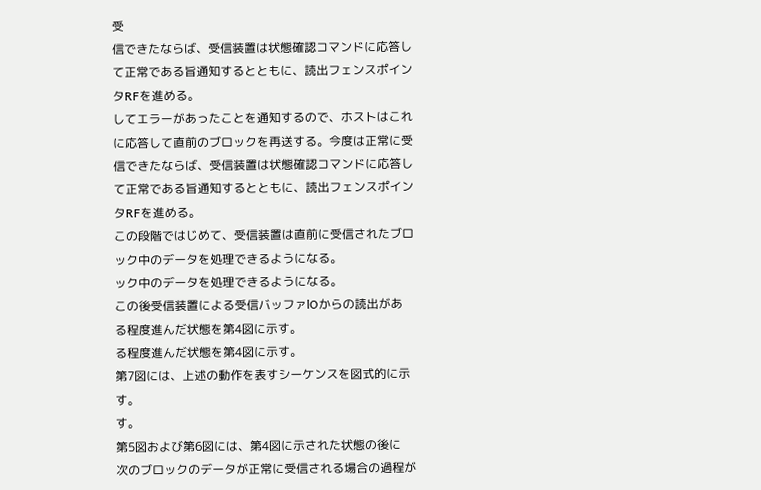受
信できたならば、受信装置は状態確認コマンドに応答し
て正常である旨通知するとともに、読出フェンスポイン
タRFを進める。
してエラーがあったことを通知するので、ホストはこれ
に応答して直前のブロックを再送する。今度は正常に受
信できたならば、受信装置は状態確認コマンドに応答し
て正常である旨通知するとともに、読出フェンスポイン
タRFを進める。
この段階ではじめて、受信装置は直前に受信されたブロ
ック中のデータを処理できるようになる。
ック中のデータを処理できるようになる。
この後受信装置による受信バッファlOからの読出があ
る程度進んだ状態を第4図に示す。
る程度進んだ状態を第4図に示す。
第7図には、上述の動作を表すシーケンスを図式的に示
す。
す。
第5図および第6図には、第4図に示された状態の後に
次のブロックのデータが正常に受信される場合の過程が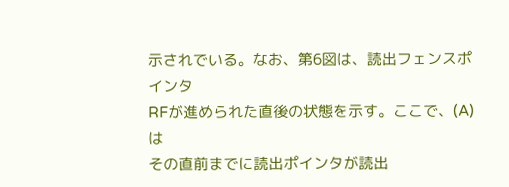示されでいる。なお、第6図は、読出フェンスポインタ
RFが進められた直後の状態を示す。ここで、(A)は
その直前までに読出ポインタが読出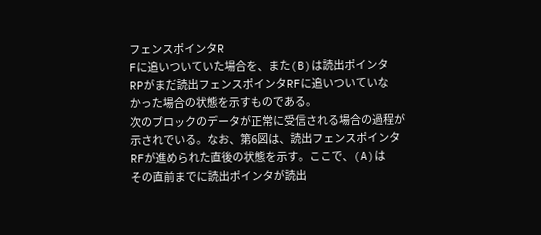フェンスポインタR
Fに追いついていた場合を、また(B)は読出ポインタ
RPがまだ読出フェンスポインタRFに追いついていな
かった場合の状態を示すものである。
次のブロックのデータが正常に受信される場合の過程が
示されでいる。なお、第6図は、読出フェンスポインタ
RFが進められた直後の状態を示す。ここで、(A)は
その直前までに読出ポインタが読出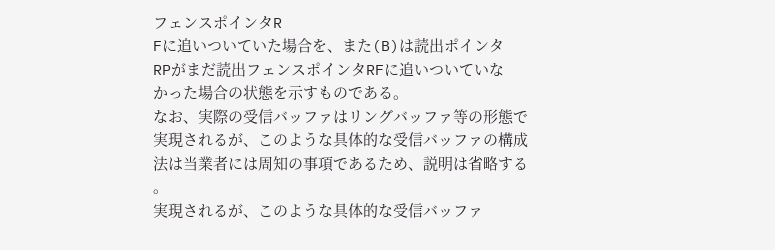フェンスポインタR
Fに追いついていた場合を、また(B)は読出ポインタ
RPがまだ読出フェンスポインタRFに追いついていな
かった場合の状態を示すものである。
なお、実際の受信バッファはリングバッファ等の形態で
実現されるが、このような具体的な受信バッファの構成
法は当業者には周知の事項であるため、説明は省略する
。
実現されるが、このような具体的な受信バッファ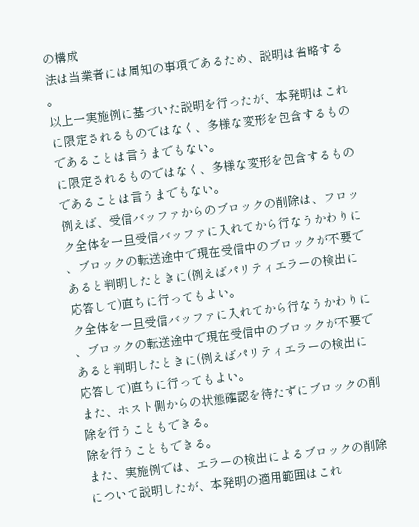の構成
法は当業者には周知の事項であるため、説明は省略する
。
以上一実施例に基づいた説明を行ったが、本発明はこれ
に限定されるものではなく、多様な変形を包含するもの
であることは言うまでもない。
に限定されるものではなく、多様な変形を包含するもの
であることは言うまでもない。
例えば、受信バッファからのブロックの削除は、フロッ
ク全体を一旦受信バッファに入れてから行なうかわりに
、ブロックの転送途中で現在受信中のブロックが不要で
あると判明したときに(例えばパリティエラーの検出に
応答して)直ちに行ってもよい。
ク全体を一旦受信バッファに入れてから行なうかわりに
、ブロックの転送途中で現在受信中のブロックが不要で
あると判明したときに(例えばパリティエラーの検出に
応答して)直ちに行ってもよい。
また、ホスト側からの状態確認を待たずにブロックの削
除を行うこともできる。
除を行うこともできる。
また、実施例では、エラーの検出によるブロックの削除
について説明したが、本発明の適用範囲はこれ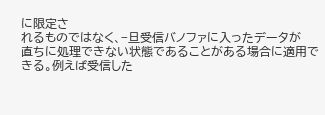に限定さ
れるものではなく、−旦受信バノファに入ったデータが
直ちに処理できない状態であることがある場合に適用で
きる。例えば受信した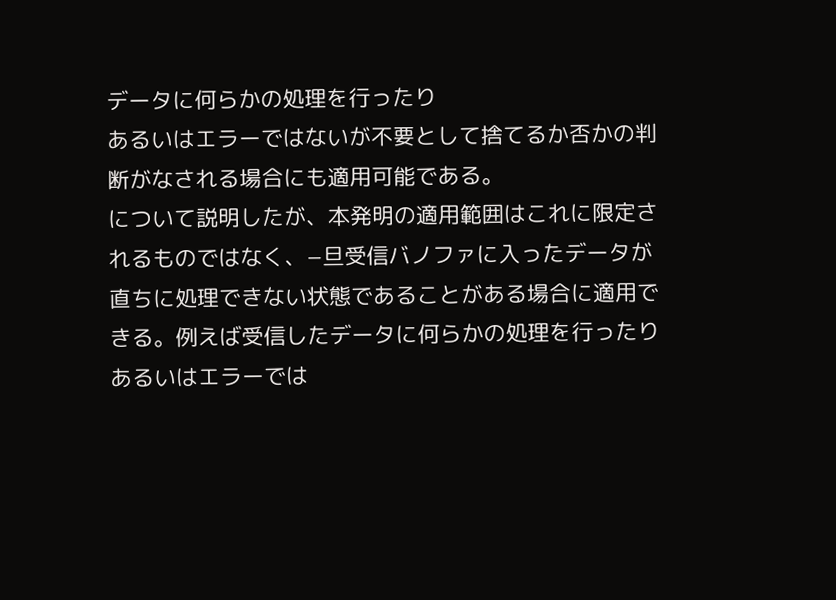データに何らかの処理を行ったり
あるいはエラーではないが不要として捨てるか否かの判
断がなされる場合にも適用可能である。
について説明したが、本発明の適用範囲はこれに限定さ
れるものではなく、−旦受信バノファに入ったデータが
直ちに処理できない状態であることがある場合に適用で
きる。例えば受信したデータに何らかの処理を行ったり
あるいはエラーでは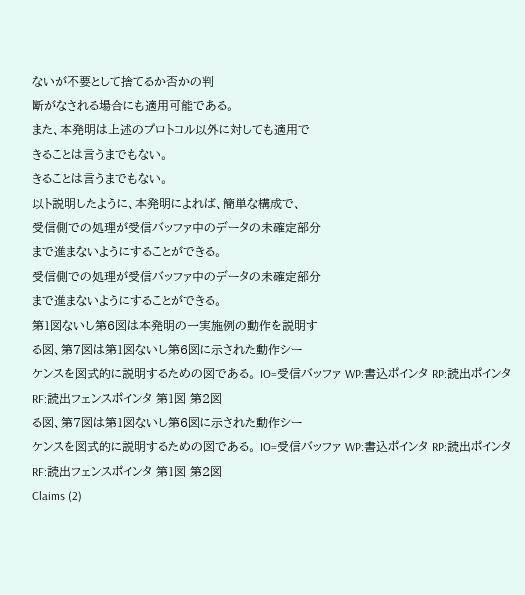ないが不要として捨てるか否かの判
断がなされる場合にも適用可能である。
また、本発明は上述のプロトコル以外に対しても適用で
きることは言うまでもない。
きることは言うまでもない。
以ト説明したように、本発明によれば、簡単な構成で、
受信側での処理が受信バッファ中のデータの未確定部分
まで進まないようにすることができる。
受信側での処理が受信バッファ中のデータの未確定部分
まで進まないようにすることができる。
第1図ないし第6図は本発明の一実施例の動作を説明す
る図、第7図は第1図ないし第6図に示された動作シー
ケンスを図式的に説明するための図である。 IO=受信バッファ WP:書込ポインタ RP:読出ポインタ RF:読出フェンスポインタ 第1図 第2図
る図、第7図は第1図ないし第6図に示された動作シー
ケンスを図式的に説明するための図である。 IO=受信バッファ WP:書込ポインタ RP:読出ポインタ RF:読出フェンスポインタ 第1図 第2図
Claims (2)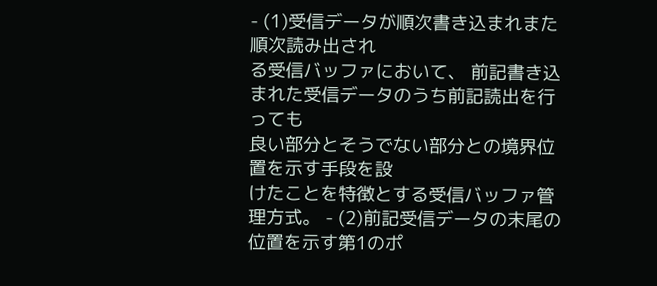- (1)受信データが順次書き込まれまた順次読み出され
る受信バッファにおいて、 前記書き込まれた受信データのうち前記読出を行っても
良い部分とそうでない部分との境界位置を示す手段を設
けたことを特徴とする受信バッファ管理方式。 - (2)前記受信データの末尾の位置を示す第1のポ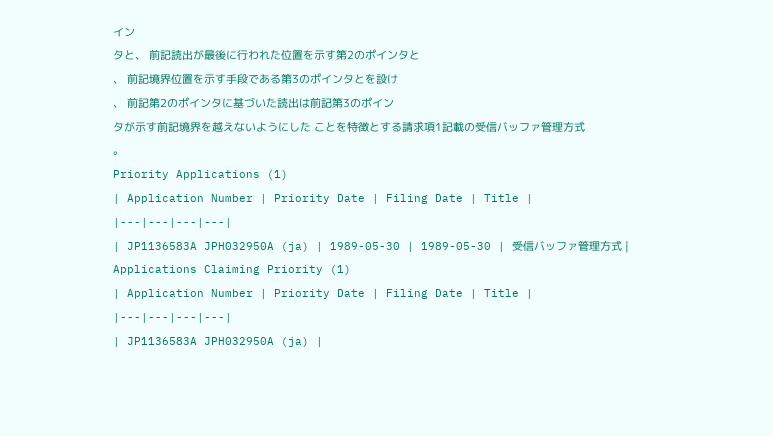イン
タと、 前記読出が最後に行われた位置を示す第2のポインタと
、 前記境界位置を示す手段である第3のポインタとを設け
、 前記第2のポインタに基づいた読出は前記第3のポイン
タが示す前記境界を越えないようにした ことを特徴とする請求項1記載の受信バッファ管理方式
。
Priority Applications (1)
| Application Number | Priority Date | Filing Date | Title |
|---|---|---|---|
| JP1136583A JPH032950A (ja) | 1989-05-30 | 1989-05-30 | 受信バッファ管理方式 |
Applications Claiming Priority (1)
| Application Number | Priority Date | Filing Date | Title |
|---|---|---|---|
| JP1136583A JPH032950A (ja) |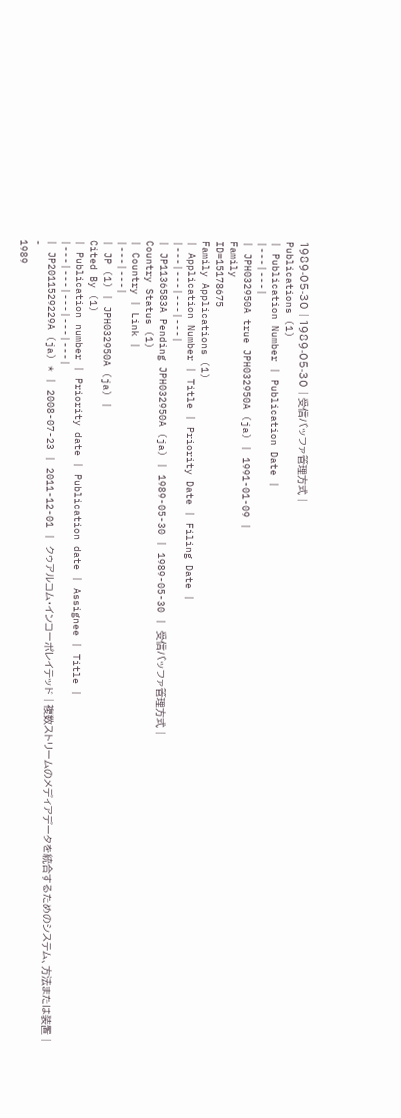1989-05-30 | 1989-05-30 | 受信バッファ管理方式 |
Publications (1)
| Publication Number | Publication Date |
|---|---|
| JPH032950A true JPH032950A (ja) | 1991-01-09 |
Family
ID=15178675
Family Applications (1)
| Application Number | Title | Priority Date | Filing Date |
|---|---|---|---|
| JP1136583A Pending JPH032950A (ja) | 1989-05-30 | 1989-05-30 | 受信バッファ管理方式 |
Country Status (1)
| Country | Link |
|---|---|
| JP (1) | JPH032950A (ja) |
Cited By (1)
| Publication number | Priority date | Publication date | Assignee | Title |
|---|---|---|---|---|
| JP2011529229A (ja) * | 2008-07-23 | 2011-12-01 | クゥアルコム・インコーポレイテッド | 複数ストリームのメディアデータを統合するためのシステム、方法または装置 |
-
1989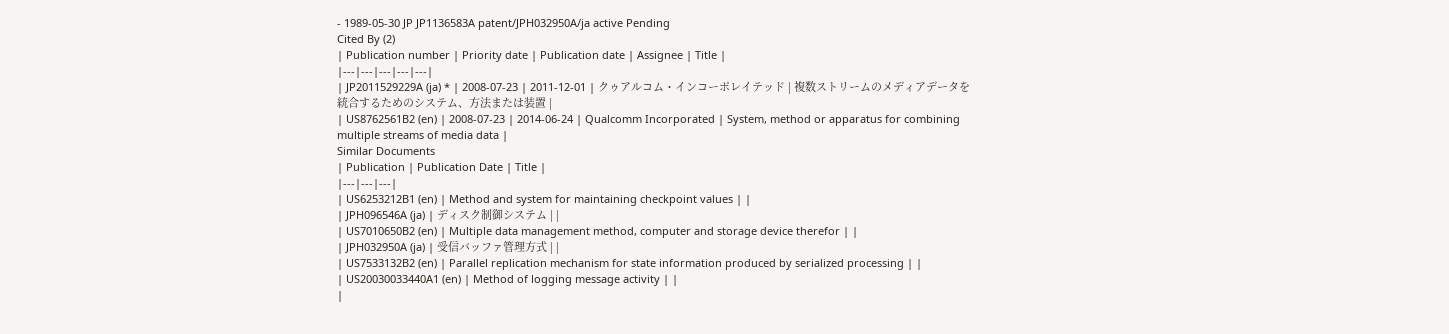- 1989-05-30 JP JP1136583A patent/JPH032950A/ja active Pending
Cited By (2)
| Publication number | Priority date | Publication date | Assignee | Title |
|---|---|---|---|---|
| JP2011529229A (ja) * | 2008-07-23 | 2011-12-01 | クゥアルコム・インコーポレイテッド | 複数ストリームのメディアデータを統合するためのシステム、方法または装置 |
| US8762561B2 (en) | 2008-07-23 | 2014-06-24 | Qualcomm Incorporated | System, method or apparatus for combining multiple streams of media data |
Similar Documents
| Publication | Publication Date | Title |
|---|---|---|
| US6253212B1 (en) | Method and system for maintaining checkpoint values | |
| JPH096546A (ja) | ディスク制御システム | |
| US7010650B2 (en) | Multiple data management method, computer and storage device therefor | |
| JPH032950A (ja) | 受信バッファ管理方式 | |
| US7533132B2 (en) | Parallel replication mechanism for state information produced by serialized processing | |
| US20030033440A1 (en) | Method of logging message activity | |
|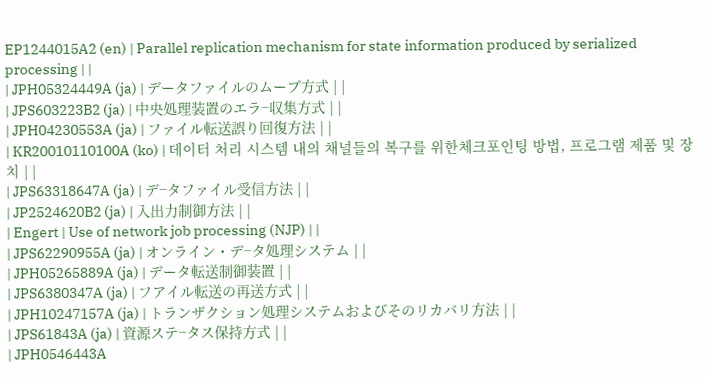EP1244015A2 (en) | Parallel replication mechanism for state information produced by serialized processing | |
| JPH05324449A (ja) | データファイルのムーブ方式 | |
| JPS603223B2 (ja) | 中央処理装置のエラ−収集方式 | |
| JPH04230553A (ja) | ファイル転送誤り回復方法 | |
| KR20010110100A (ko) | 데이터 처리 시스템 내의 채널들의 복구를 위한체크포인팅 방법, 프로그램 제품 및 장치 | |
| JPS63318647A (ja) | デ−タファイル受信方法 | |
| JP2524620B2 (ja) | 入出力制御方法 | |
| Engert | Use of network job processing (NJP) | |
| JPS62290955A (ja) | オンライン・デ−タ処理システム | |
| JPH05265889A (ja) | データ転送制御装置 | |
| JPS6380347A (ja) | フアイル転送の再送方式 | |
| JPH10247157A (ja) | トランザクション処理システムおよびそのリカバリ方法 | |
| JPS61843A (ja) | 資源ステ−タス保持方式 | |
| JPH0546443A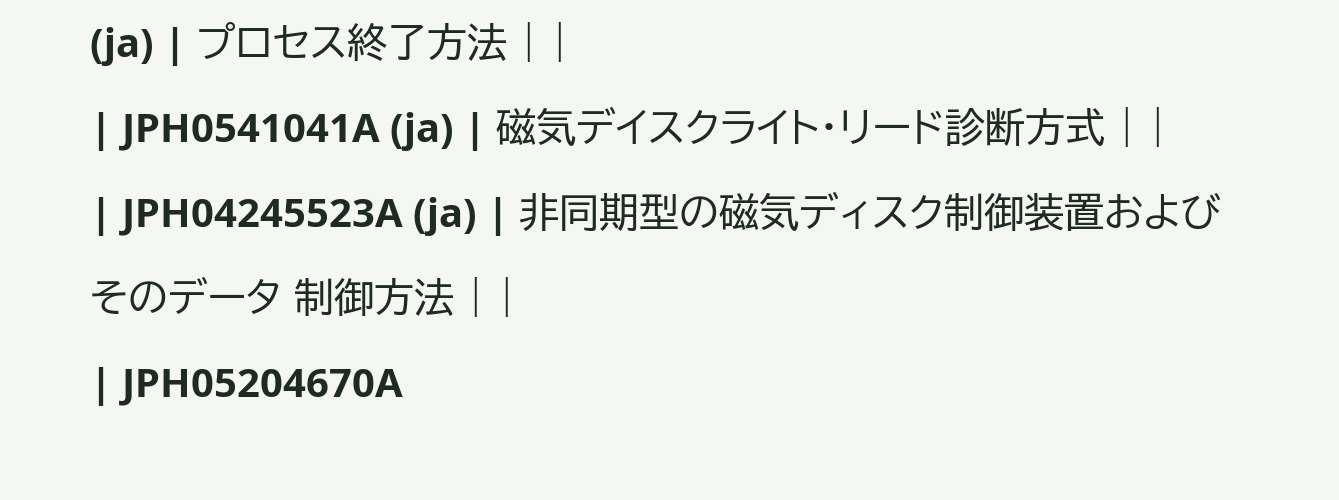(ja) | プロセス終了方法 | |
| JPH0541041A (ja) | 磁気デイスクライト・リード診断方式 | |
| JPH04245523A (ja) | 非同期型の磁気ディスク制御装置およびそのデータ 制御方法 | |
| JPH05204670A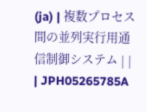(ja) | 複数プロセス間の並列実行用通信制御システム | |
| JPH05265785A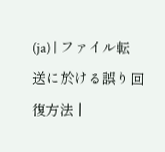(ja) | ファイル転送に於ける誤り回復方法 |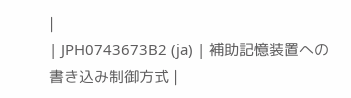|
| JPH0743673B2 (ja) | 補助記憶装置への書き込み制御方式 |